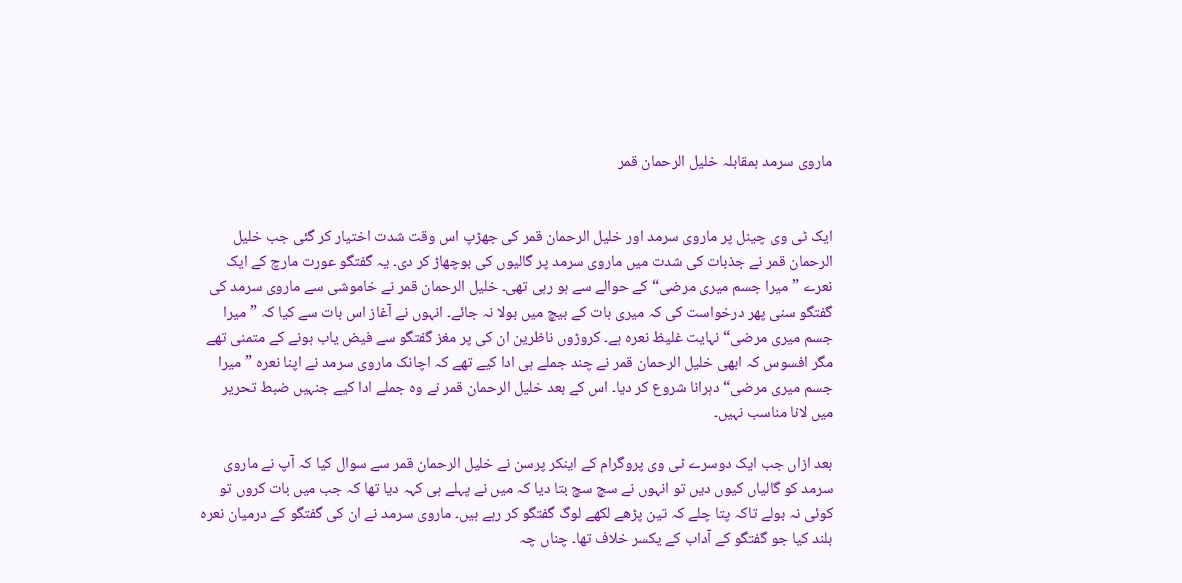ماروی سرمد بمقابلہ خلیل الرحمان قمر


ایک ٹی وی چینل پر ماروی سرمد اور خلیل الرحمان قمر کی جھڑپ اس وقت شدت اختیار کر گئی جب خلیل الرحمان قمر نے جذبات کی شدت میں ماروی سرمد پر گالیوں کی بوچھاڑ کر دی۔ یہ گفتگو عورت مارچ کے ایک نعرے ”میرا جسم میری مرضی“ کے حوالے سے ہو رہی تھی۔ خلیل الرحمان قمر نے خاموشی سے ماروی سرمد کی گفتگو سنی پھر درخواست کی کہ میری بات کے بیچ میں بولا نہ جائے۔ انہوں نے آغاز اس بات سے کیا کہ ”میرا جسم میری مرضی“ نہایت غلیظ نعرہ ہے۔ کروڑوں ناظرین ان کی پر مغز گفتگو سے فیض یاب ہونے کے متمنی تھے مگر افسوس کہ ابھی خلیل الرحمان قمر نے چند جملے ہی ادا کیے تھے کہ اچانک ماروی سرمد نے اپنا نعرہ ”میرا جسم میری مرضی“ دہرانا شروع کر دیا۔ اس کے بعد خلیل الرحمان قمر نے وہ جملے ادا کیے جنہیں ضبط تحریر میں لانا مناسب نہیں۔

بعد ازاں جب ایک دوسرے ٹی وی پروگرام کے اینکر پرسن نے خلیل الرحمان قمر سے سوال کیا کہ آپ نے ماروی سرمد کو گالیاں کیوں دیں تو انہوں نے سچ سچ بتا دیا کہ میں نے پہلے ہی کہہ دیا تھا کہ جب میں بات کروں تو کوئی نہ بولے تاکہ پتا چلے کہ تین پڑھے لکھے لوگ گفتگو کر رہے ہیں۔ ماروی سرمد نے ان کی گفتگو کے درمیان نعرہ بلند کیا جو گفتگو کے آداب کے یکسر خلاف تھا۔ چناں چہ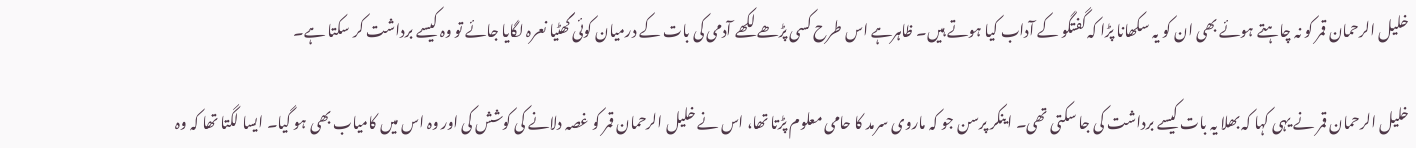خلیل الرحمان قمر کو نہ چاہتے ہوئے بھی ان کو یہ سکھانا پڑا کہ گفتگو کے آداب کیا ہوتے ہیں۔ ظاہرہے اس طرح کسی پڑھے لکھے آدمی کی بات کے درمیان کوئی گھٹیا نعرہ لگایا جائے تو وہ کیسے برداشت کر سکتا ہے۔

خلیل الرحمان قمر نے یہی کہا کہ بھلا یہ بات کیسے برداشت کی جا سکتی تھی۔ اینکر پرسن جو کہ ماروی سرمد کا حامی معلوم پڑتا تھا، اس نے خلیل الرحمان قمر کو غصہ دلانے کی کوشش کی اور وہ اس میں کامیاب بھی ہو گیا۔ ایسا لگتا تھا کہ وہ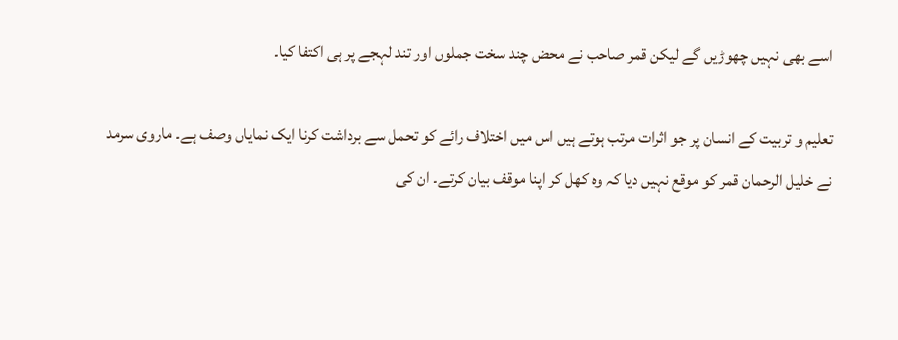اسے بھی نہیں چھوڑیں گے لیکن قمر صاحب نے محض چند سخت جملوں اور تند لہجے پر ہی اکتفا کیا۔

تعلیم و تربیت کے انسان پر جو اثرات مرتب ہوتے ہیں اس میں اختلاف رائے کو تحمل سے برداشت کرنا ایک نمایاں وصف ہے۔ ماروی سرمد نے خلیل الرحمان قمر کو موقع نہیں دیا کہ وہ کھل کر اپنا موقف بیان کرتے۔ ان کی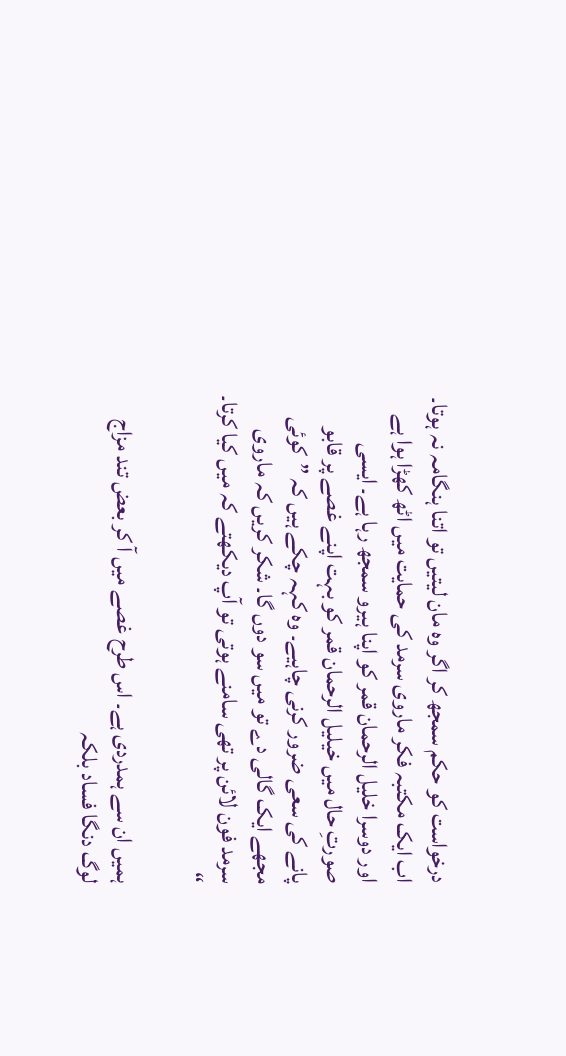درخواست کو حکم سمجھ کر اگر وہ مان لیتیں تو اتنا ہنگامہ نہ ہوتا۔ اب ایک مکتبہ فکر ماروی سرمد کی حمایت میں اٹھ کھڑا ہوا ہے اور دوسرا خلیل الرحمان قمر کو اپنا ہیرو سمجھ رہا ہے۔ ایسی صورتِ حال میں خیلیل الرحمان قمر کو بہت اپنے غصے پر قابو پانے کی سعی ضرور کرنی چاہیے۔ وہ کہہ چکے ہیں کہ ”کوئی مجھے ایک گالی دے تو میں سو دوں گا۔ شکر کریں کہ ماروی سرمد فون لائن پر تھی سامنے ہوتی تو آپ دیکھتے کہ میں کیا کرتا۔ “

ہمیں ان سے ہمدردی ہے۔ اس طرح غصے میں آ کر بعض تند مزاج لوگ دنگا فساد بلکہ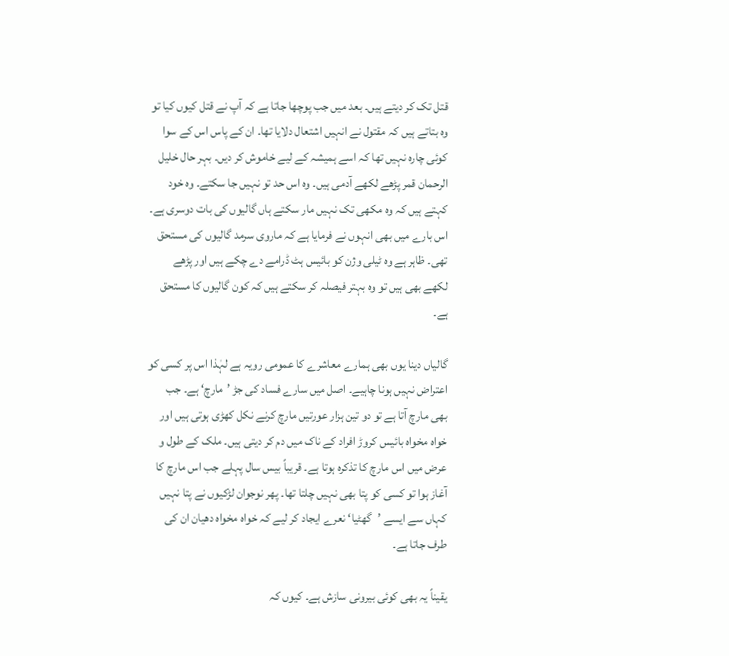قتل تک کر دیتے ہیں۔ بعد میں جب پوچھا جاتا ہے کہ آپ نے قتل کیوں کیا تو وہ بتاتے ہیں کہ مقتول نے انہیں اشتعال دلایا تھا۔ ان کے پاس اس کے سوا کوئی چارہ نہیں تھا کہ اسے ہمیشہ کے لیے خاموش کر دیں۔ بہر حال خلیل الرحمان قمر پڑھے لکھے آدمی ہیں۔ وہ اس حد تو نہیں جا سکتے۔ وہ خود کہتے ہیں کہ وہ مکھی تک نہیں مار سکتے ہاں گالیوں کی بات دوسری ہے۔ اس بارے میں بھی انہوں نے فرمایا ہے کہ ماروی سرمد گالیوں کی مستحق تھی۔ ظاہر ہے وہ ٹیلی وژن کو بائیس ہٹ ڈرامے دے چکے ہیں اور پڑھے لکھے بھی ہیں تو وہ بہتر فیصلہ کر سکتے ہیں کہ کون گالیوں کا مستحق ہے۔

گالیاں دینا یوں بھی ہمارے معاشرے کا عمومی رویہ ہے لہٰذا اس پر کسی کو اعتراض نہیں ہونا چاہیے۔ اصل میں سارے فساد کی جڑ ’مارچ‘ ہے۔ جب بھی مارچ آتا ہے تو دو تین ہزار عورتیں مارچ کرنے نکل کھڑی ہوتی ہیں اور خواہ مخواہ بائیس کروڑ افراد کے ناک میں دم کر دیتی ہیں۔ ملک کے طول و عرض میں اس مارچ کا تذکرہ ہوتا ہے۔ قریباً بیس سال پہلے جب اس مارچ کا آغاز ہوا تو کسی کو پتا بھی نہیں چلتا تھا۔ پھر نوجوان لڑکیوں نے پتا نہیں کہاں سے ایسے ’گھٹیا‘ نعرے ایجاد کر لیے کہ خواہ مخواہ دھیان ان کی طرف جاتا ہے۔

یقیناً یہ بھی کوئی بیرونی سازش ہے۔ کیوں کہ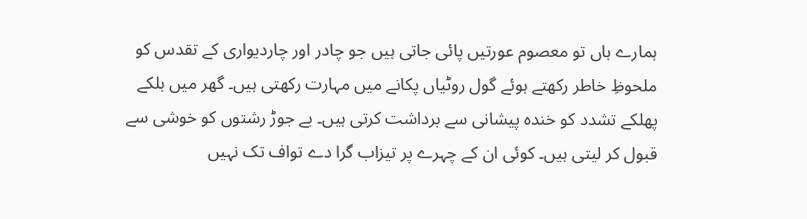ہمارے ہاں تو معصوم عورتیں پائی جاتی ہیں جو چادر اور چاردیواری کے تقدس کو ملحوظِ خاطر رکھتے ہوئے گول روٹیاں پکانے میں مہارت رکھتی ہیں۔ گھر میں ہلکے پھلکے تشدد کو خندہ پیشانی سے برداشت کرتی ہیں۔ بے جوڑ رشتوں کو خوشی سے قبول کر لیتی ہیں۔ کوئی ان کے چہرے پر تیزاب گرا دے تواف تک نہیں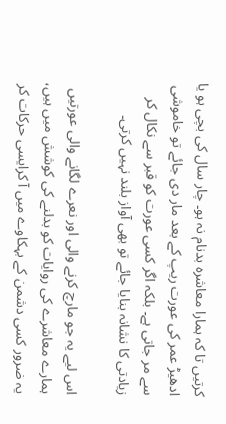کرتیں تا کہ ہمارا معاشرہ بدنام نہ ہو۔ چار سال کی بچی ہو یا ادھیڑ عمر کی عورت ریپ کے بعد مار دی جائے تو خاموشی سے مر جاتی ہے۔ بلکہ اگر کسی عورت کو قبر سے نکال کر زیادتی کا نشانہ بنایا جائے تو بھی آواز بلند نہیں کرتی۔

اس لیے یہ جو مارچ کرنے والی اور نعرے لگانے والی عورتیں ہمارے معاشرے کی روایات کو بدلنے کی کوشش میں ہیں، یہ ضرور کسی دشمن کے بہکاوے میں آ کرایسی حرکات کر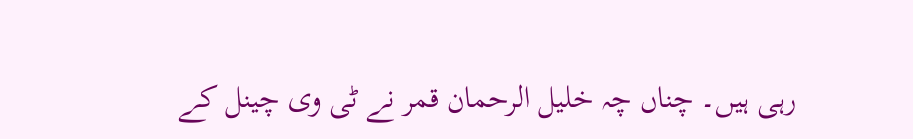رہی ہیں۔ چناں چہ خلیل الرحمان قمر نے ٹی وی چینل کے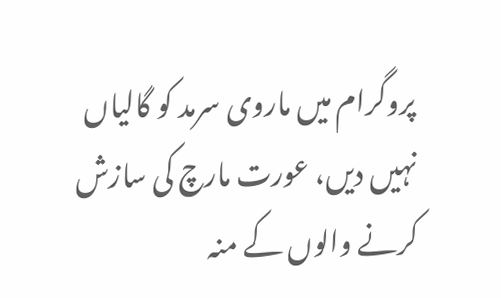پروگرام میں ماروی سرمد کو گالیاں نہیں دیں، عورت مارچ کی سازش کرنے والوں کے منہ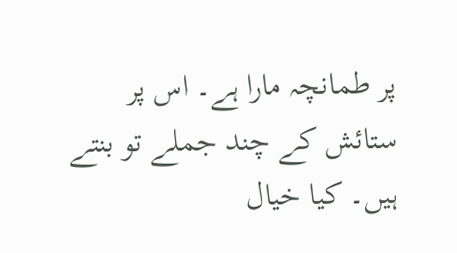پر طمانچہ مارا ہے۔ اس پر ستائش کے چند جملے تو بنتے ہیں۔ کیا خیال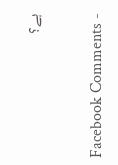ہے؟


Facebook Comments -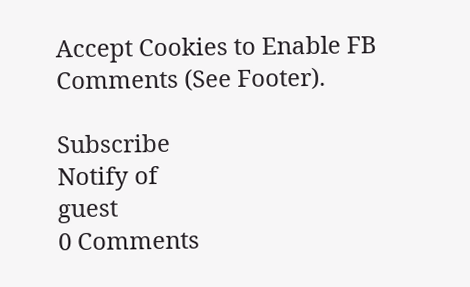Accept Cookies to Enable FB Comments (See Footer).

Subscribe
Notify of
guest
0 Comments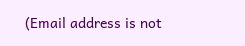(Email address is not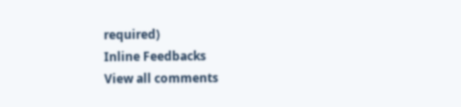required)
Inline Feedbacks
View all comments